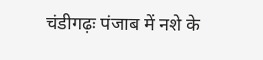चंडीगढ़ः पंजाब में नशे के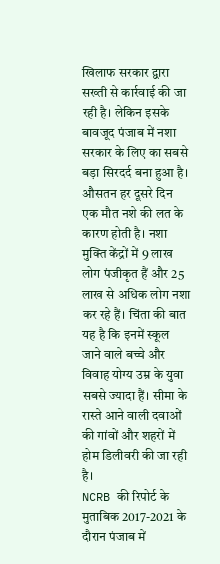खिलाफ सरकार द्वारा सख्ती से कार्रवाई की जा रही है। लेकिन इसके बावजूद पंजाब में नशा सरकार के लिए का सबसे बड़ा सिरदर्द बना हुआ है। औसतन हर दूसरे दिन एक मौत नशे की लत के कारण होती है। नशा मुक्ति केंद्रों में 9 लाख लोग पंजीकृत हैं और 25 लाख से अधिक लोग नशा कर रहे हैं। चिंता की बात यह है कि इनमें स्कूल जाने वाले बच्चे और विवाह योग्य उम्र के युवा सबसे ज्यादा हैं। सीमा के रास्ते आने वाली दवाओं की गांवों और शहरों में होम डिलीवरी की जा रही है।
NCRB की रिपोर्ट के मुताबिक 2017-2021 के दौरान पंजाब में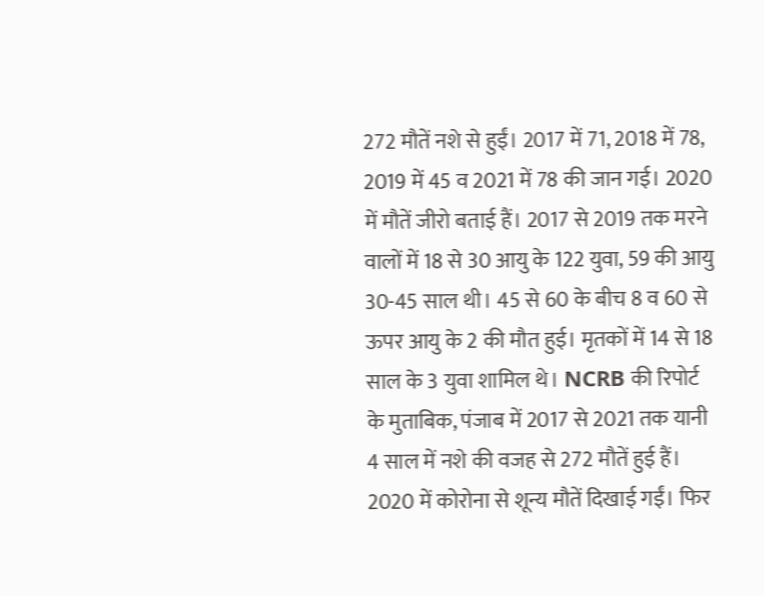272 मौतें नशे से हुईं। 2017 में 71, 2018 में 78, 2019 में 45 व 2021 में 78 की जान गई। 2020 में मौतें जीरो बताई हैं। 2017 से 2019 तक मरने वालों में 18 से 30 आयु के 122 युवा, 59 की आयु 30-45 साल थी। 45 से 60 के बीच 8 व 60 से ऊपर आयु के 2 की मौत हुई। मृतकों में 14 से 18 साल के 3 युवा शामिल थे। NCRB की रिपोर्ट के मुताबिक, पंजाब में 2017 से 2021 तक यानी 4 साल में नशे की वजह से 272 मौतें हुई हैं। 2020 में कोरोना से शून्य मौतें दिखाई गईं। फिर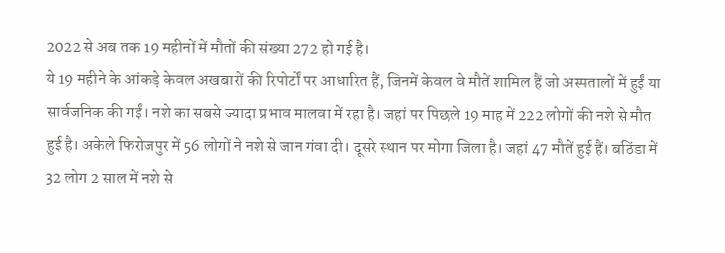2022 से अब तक 19 महीनों में मौतों की संख्या 272 हो गई है।
ये 19 महीने के आंकड़े केवल अखबारों की रिपोर्टों पर आधारित हैं, जिनमें केवल वे मौतें शामिल हैं जो अस्पतालों में हुईं या सार्वजनिक की गईं। नशे का सबसे ज्यादा प्रभाव मालवा में रहा है। जहां पर पिछले 19 माह में 222 लोगों की नशे से मौत हुई है। अकेले फिरोजपुर में 56 लोगों ने नशे से जान गंवा दी। दूसरे स्थान पर मोगा जिला है। जहां 47 मौतें हुई हैं। बठिंडा में 32 लोग 2 साल में नशे से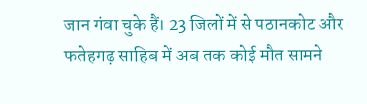जान गंवा चुके हैं। 23 जिलों में से पठानकोट और फतेहगढ़ साहिब में अब तक कोई मौत सामने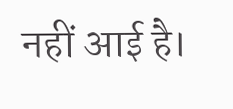नहीं आई है।